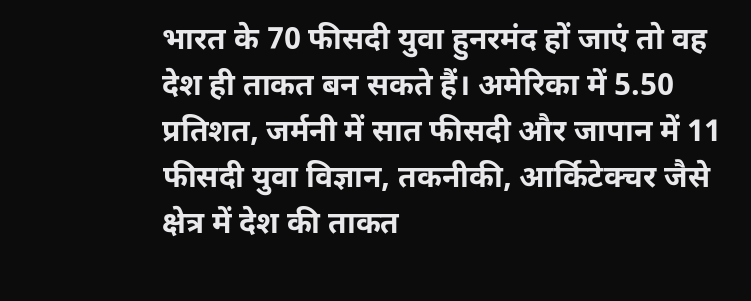भारत के 70 फीसदी युवा हुनरमंद हों जाएं तो वह देश ही ताकत बन सकते हैं। अमेरिका में 5.50 प्रतिशत, जर्मनी में सात फीसदी और जापान में 11 फीसदी युवा विज्ञान, तकनीकी, आर्किटेक्चर जैसे क्षेत्र में देश की ताकत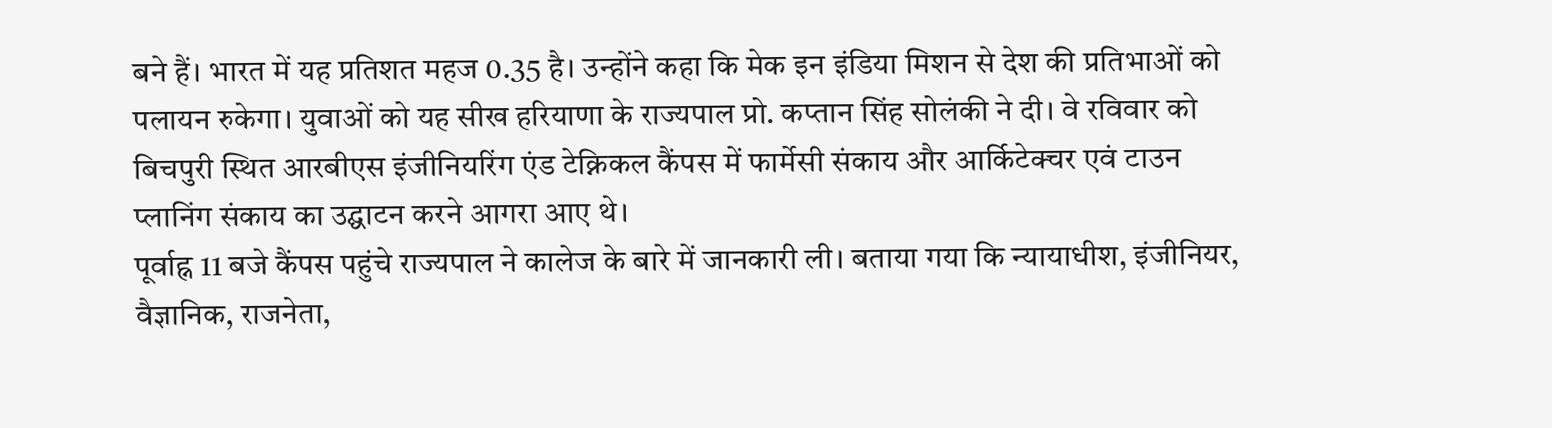बने हैं। भारत में यह प्रतिशत महज 0.35 है। उन्होंने कहा कि मेक इन इंडिया मिशन से देश की प्रतिभाओं को पलायन रुकेगा। युवाओं को यह सीख हरियाणा के राज्यपाल प्रो. कप्तान सिंह सोलंकी ने दी। वे रविवार को बिचपुरी स्थित आरबीएस इंजीनियरिंग एंड टेक्निकल कैंपस में फार्मेसी संकाय और आर्किटेक्चर एवं टाउन प्लानिंग संकाय का उद्घाटन करने आगरा आए थे।
पूर्वाह्न 11 बजे कैंपस पहुंचे राज्यपाल ने कालेज के बारे में जानकारी ली। बताया गया कि न्यायाधीश, इंजीनियर, वैज्ञानिक, राजनेता,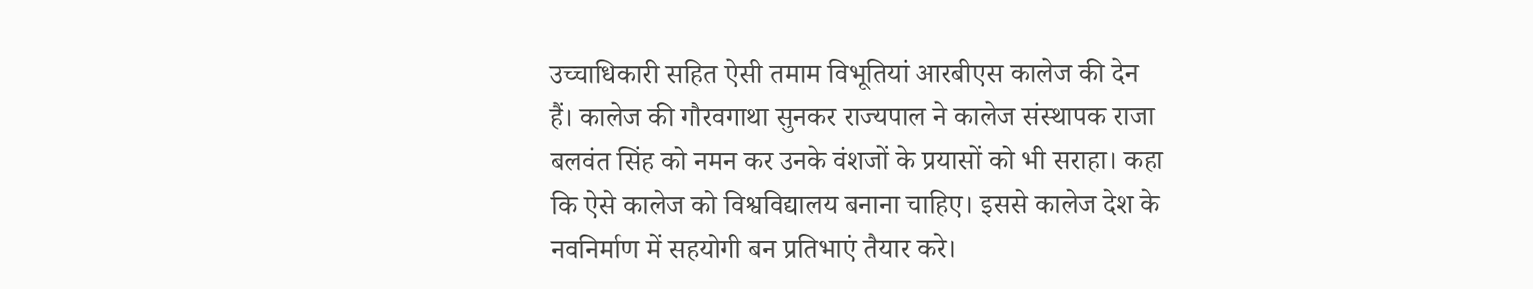उच्चाधिकारी सहित ऐसी तमाम विभूतियां आरबीएस कालेज की देन हैं। कालेज की गौरवगाथा सुनकर राज्यपाल ने कालेज संस्थापक राजा बलवंत सिंह को नमन कर उनके वंशजों के प्रयासों को भी सराहा। कहा कि ऐसे कालेज को विश्वविद्यालय बनाना चाहिए। इससे कालेज देश के नवनिर्माण में सहयोगी बन प्रतिभाएं तैयार करे।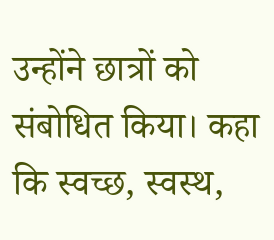उन्होंने छात्रों को संबोधित किया। कहा कि स्वच्छ, स्वस्थ,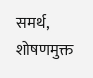समर्थ, शोषणमुक्त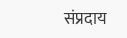संप्रदाय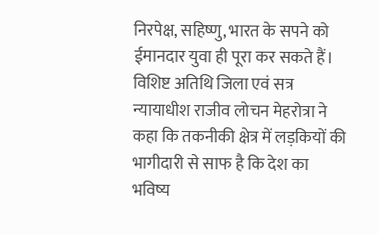निरपेक्ष, सहिष्णु, भारत के सपने को ईमानदार युवा ही पूरा कर सकते हैं। विशिष्ट अतिथि जिला एवं सत्र न्यायाधीश राजीव लोचन मेहरोत्रा ने कहा कि तकनीकी क्षेत्र में लड़कियों की भागीदारी से साफ है कि देश का भविष्य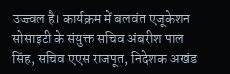उज्ज्वल है। कार्यक्रम में बलवंत एजूकेशन सोसाइटी के संयुक्त सचिव अंबरीश पाल सिंह, सचिव एएस राजपूत, निदेशक अखंड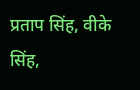प्रताप सिंह, वीके सिंह,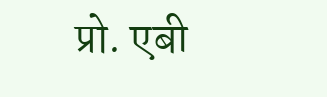प्रो. एबी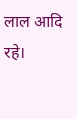लाल आदि रहे।